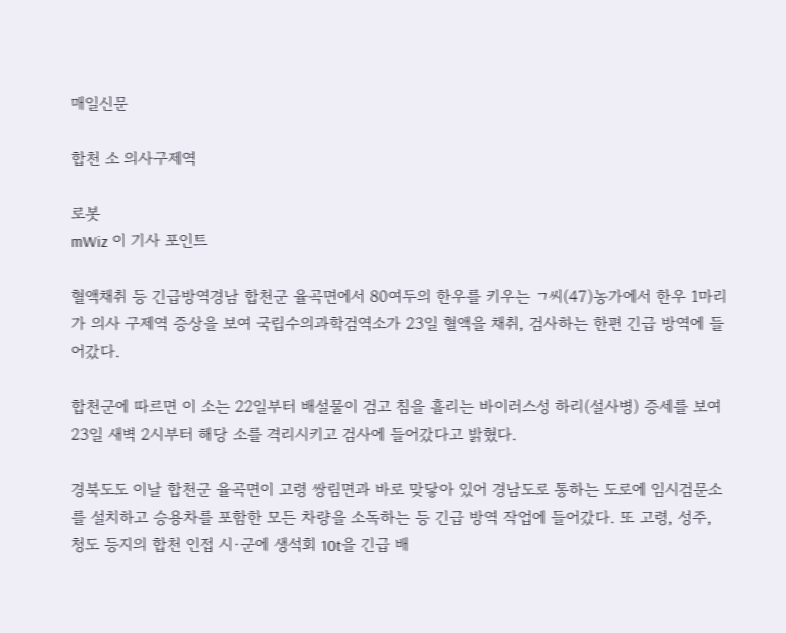매일신문

합천 소 의사구제역

로봇
mWiz 이 기사 포인트

혈액채취 등 긴급방역경남 합천군 율곡면에서 80여두의 한우를 키우는 ㄱ씨(47)농가에서 한우 1마리가 의사 구제역 증상을 보여 국립수의과학검역소가 23일 혈액을 채취, 검사하는 한편 긴급 방역에 들어갔다.

합천군에 따르면 이 소는 22일부터 배설물이 검고 침을 흘리는 바이러스성 하리(설사병) 증세를 보여 23일 새벽 2시부터 해당 소를 격리시키고 검사에 들어갔다고 밝혔다.

경북도도 이날 합천군 율곡면이 고령 쌍림면과 바로 맞닿아 있어 경남도로 통하는 도로에 임시검문소를 설치하고 승용차를 포함한 모든 차량을 소독하는 등 긴급 방역 작업에 들어갔다. 또 고령, 성주, 청도 등지의 합천 인접 시·군에 생석회 10t을 긴급 배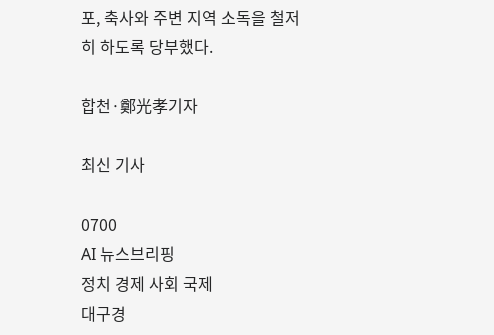포, 축사와 주변 지역 소독을 철저히 하도록 당부했다.

합천·鄭光孝기자

최신 기사

0700
AI 뉴스브리핑
정치 경제 사회 국제
대구경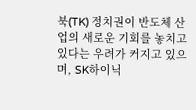북(TK) 정치권이 반도체 산업의 새로운 기회를 놓치고 있다는 우려가 커지고 있으며, SK하이닉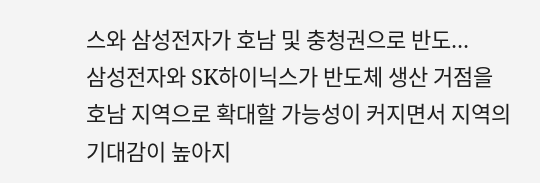스와 삼성전자가 호남 및 충청권으로 반도...
삼성전자와 SK하이닉스가 반도체 생산 거점을 호남 지역으로 확대할 가능성이 커지면서 지역의 기대감이 높아지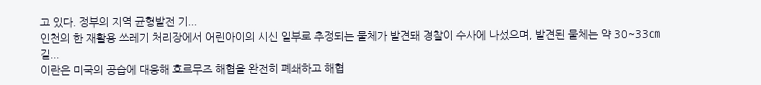고 있다. 정부의 지역 균형발전 기...
인천의 한 재활용 쓰레기 처리장에서 어린아이의 시신 일부로 추정되는 물체가 발견돼 경찰이 수사에 나섰으며, 발견된 물체는 약 30~33㎝ 길...
이란은 미국의 공습에 대응해 호르무즈 해협을 완전히 폐쇄하고 해협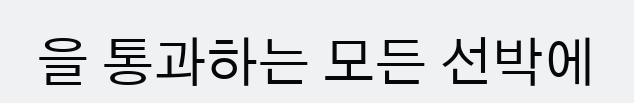을 통과하는 모든 선박에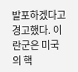발포하겠다고 경고했다. 이란군은 미국의 핵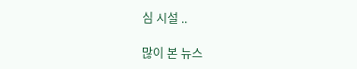심 시설 ..

많이 본 뉴스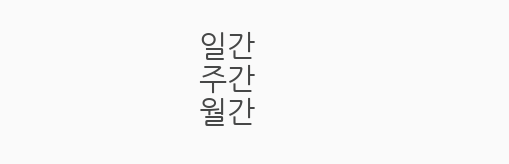일간
주간
월간